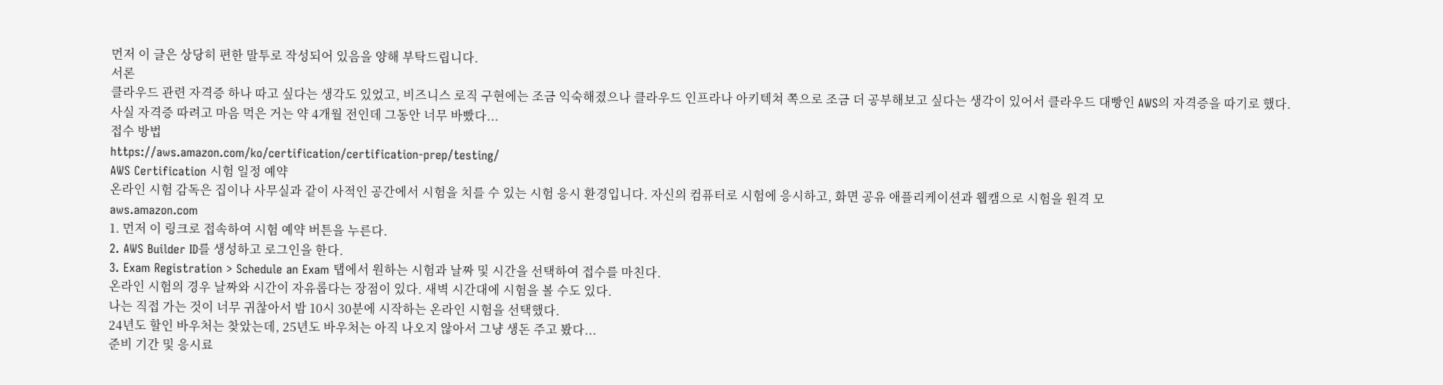먼저 이 글은 상당히 편한 말투로 작성되어 있음을 양해 부탁드립니다.
서론
클라우드 관련 자격증 하나 따고 싶다는 생각도 있었고, 비즈니스 로직 구현에는 조금 익숙해졌으나 클라우드 인프라나 아키텍쳐 쪽으로 조금 더 공부해보고 싶다는 생각이 있어서 클라우드 대빵인 AWS의 자격증을 따기로 했다.
사실 자격증 따려고 마음 먹은 거는 약 4개월 전인데 그동안 너무 바빴다...
접수 방법
https://aws.amazon.com/ko/certification/certification-prep/testing/
AWS Certification 시험 일정 예약
온라인 시험 감독은 집이나 사무실과 같이 사적인 공간에서 시험을 치를 수 있는 시험 응시 환경입니다. 자신의 컴퓨터로 시험에 응시하고, 화면 공유 애플리케이션과 웹캠으로 시험을 원격 모
aws.amazon.com
1. 먼저 이 링크로 접속하여 시험 예약 버튼을 누른다.
2. AWS Builder ID를 생성하고 로그인을 한다.
3. Exam Registration > Schedule an Exam 탭에서 원하는 시험과 날짜 및 시간을 선택하여 접수를 마친다.
온라인 시험의 경우 날짜와 시간이 자유롭다는 장점이 있다. 새벽 시간대에 시험을 볼 수도 있다.
나는 직접 가는 것이 너무 귀찮아서 밤 10시 30분에 시작하는 온라인 시험을 선택했다.
24년도 할인 바우처는 찾았는데, 25년도 바우처는 아직 나오지 않아서 그냥 생돈 주고 봤다...
준비 기간 및 응시료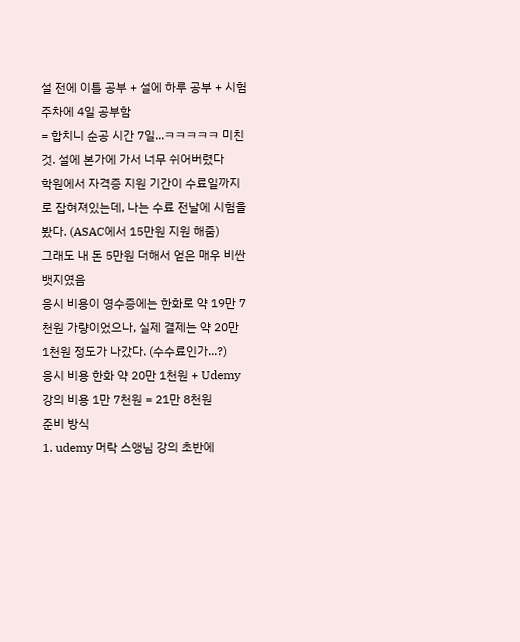설 전에 이틀 공부 + 설에 하루 공부 + 시험 주차에 4일 공부함
= 합치니 순공 시간 7일...ㅋㅋㅋㅋㅋ 미친것. 설에 본가에 가서 너무 쉬어버렸다
학원에서 자격증 지원 기간이 수료일까지로 잡혀져있는데, 나는 수료 전날에 시험을 봤다. (ASAC에서 15만원 지원 해줌)
그래도 내 돈 5만원 더해서 얻은 매우 비싼 뱃지였음
응시 비용이 영수증에는 한화로 약 19만 7천원 가량이었으나, 실제 결제는 약 20만 1천원 정도가 나갔다. (수수료인가...?)
응시 비용 한화 약 20만 1천원 + Udemy 강의 비용 1만 7천원 = 21만 8천원
준비 방식
1. udemy 머락 스앵님 강의 초반에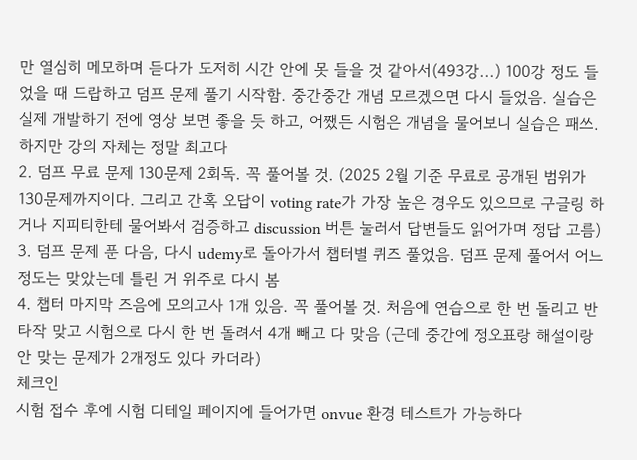만 열심히 메모하며 듣다가 도저히 시간 안에 못 들을 것 같아서(493강...) 100강 정도 들었을 때 드랍하고 덤프 문제 풀기 시작함. 중간중간 개념 모르겠으면 다시 들었음. 실습은 실제 개발하기 전에 영상 보면 좋을 듯 하고, 어쨌든 시험은 개념을 물어보니 실습은 패쓰. 하지만 강의 자체는 정말 최고다
2. 덤프 무료 문제 130문제 2회독. 꼭 풀어볼 것. (2025 2월 기준 무료로 공개된 범위가 130문제까지이다. 그리고 간혹 오답이 voting rate가 가장 높은 경우도 있으므로 구글링 하거나 지피티한테 물어봐서 검증하고 discussion 버튼 눌러서 답변들도 읽어가며 정답 고름)
3. 덤프 문제 푼 다음, 다시 udemy로 돌아가서 챕터별 퀴즈 풀었음. 덤프 문제 풀어서 어느 정도는 맞았는데 틀린 거 위주로 다시 봄
4. 챕터 마지막 즈음에 모의고사 1개 있음. 꼭 풀어볼 것. 처음에 연습으로 한 번 돌리고 반타작 맞고 시험으로 다시 한 번 돌려서 4개 빼고 다 맞음 (근데 중간에 정오표랑 해설이랑 안 맞는 문제가 2개정도 있다 카더라)
체크인
시험 접수 후에 시험 디테일 페이지에 들어가면 onvue 환경 테스트가 가능하다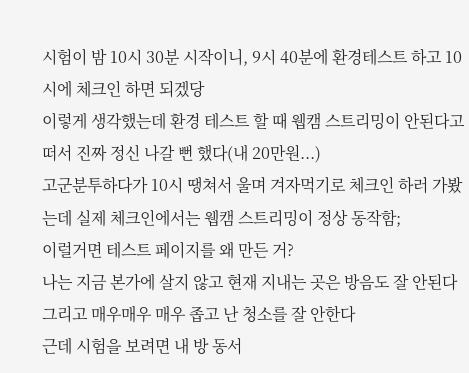시험이 밤 10시 30분 시작이니, 9시 40분에 환경테스트 하고 10시에 체크인 하면 되겠당
이렇게 생각했는데 환경 테스트 할 때 웹캠 스트리밍이 안된다고 떠서 진짜 정신 나갈 뻔 했다(내 20만원...)
고군분투하다가 10시 땡쳐서 울며 겨자먹기로 체크인 하러 가봤는데 실제 체크인에서는 웹캠 스트리밍이 정상 동작함;
이럴거면 테스트 페이지를 왜 만든 거?
나는 지금 본가에 살지 않고 현재 지내는 곳은 방음도 잘 안된다
그리고 매우매우 매우 좁고 난 청소를 잘 안한다
근데 시험을 보려면 내 방 동서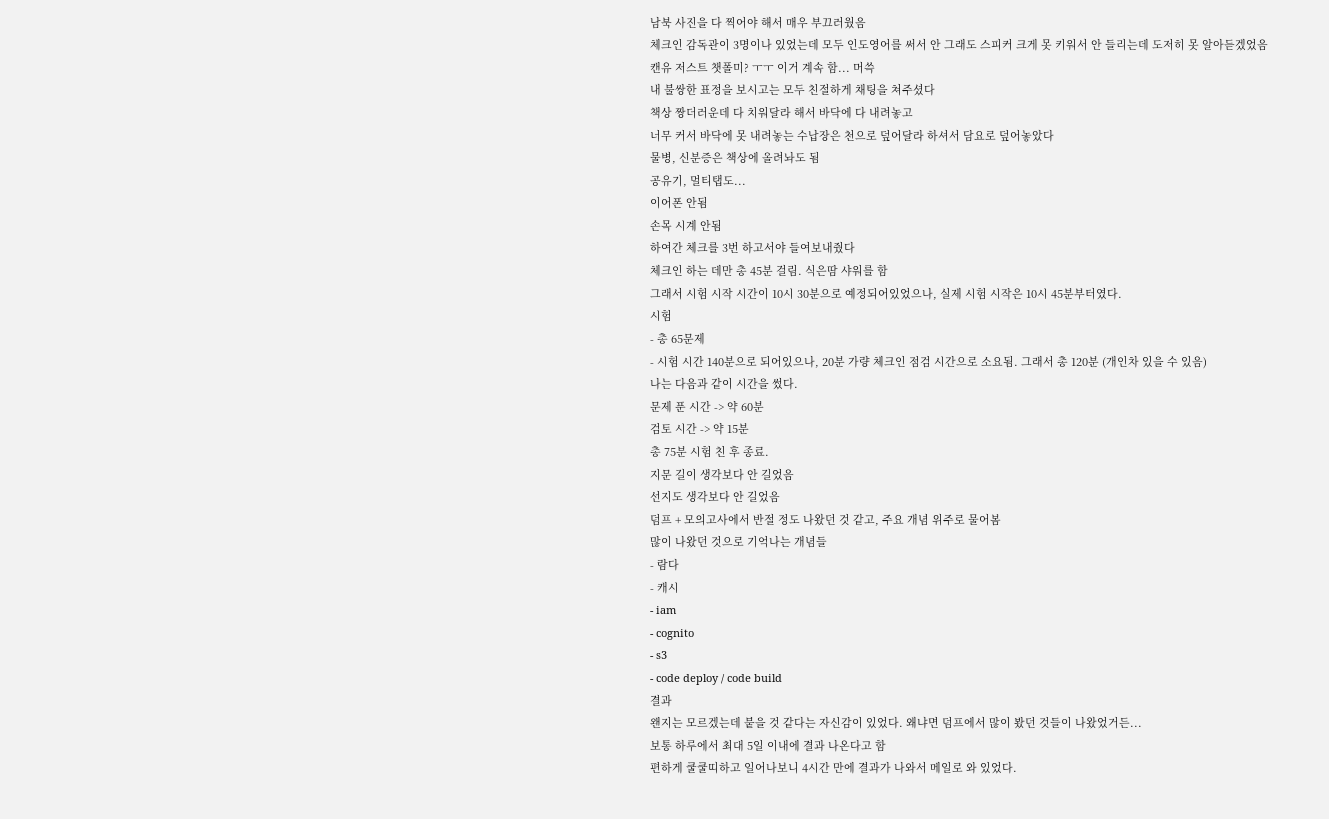남북 사진을 다 찍어야 해서 매우 부끄러웠음
체크인 감독관이 3명이나 있었는데 모두 인도영어를 써서 안 그래도 스피커 크게 못 키워서 안 들리는데 도저히 못 알아듣겠었음
캔유 저스트 챗폴미? ㅜㅜ 이거 계속 함... 머쓱
내 불쌍한 표정을 보시고는 모두 친절하게 채팅을 쳐주셨다
책상 짱더러운데 다 치워달라 해서 바닥에 다 내려놓고
너무 커서 바닥에 못 내려놓는 수납장은 천으로 덮어달라 하셔서 담요로 덮어놓았다
물병, 신분증은 책상에 올려놔도 됨
공유기, 멀티탭도...
이어폰 안됨
손목 시계 안됨
하여간 체크를 3번 하고서야 들여보내줬다
체크인 하는 데만 총 45분 걸림. 식은땀 샤워를 함
그래서 시험 시작 시간이 10시 30분으로 예정되어있었으나, 실제 시험 시작은 10시 45분부터였다.
시험
- 총 65문제
- 시험 시간 140분으로 되어있으나, 20분 가량 체크인 점검 시간으로 소요됨. 그래서 총 120분 (개인차 있을 수 있음)
나는 다음과 같이 시간을 썼다.
문제 푼 시간 -> 약 60분
검토 시간 -> 약 15분
총 75분 시험 친 후 종료.
지문 길이 생각보다 안 길었음
선지도 생각보다 안 길었음
덤프 + 모의고사에서 반절 정도 나왔던 것 같고, 주요 개념 위주로 물어봄
많이 나왔던 것으로 기억나는 개념들
- 람다
- 캐시
- iam
- cognito
- s3
- code deploy / code build
결과
왠지는 모르겠는데 붙을 것 같다는 자신감이 있었다. 왜냐면 덤프에서 많이 봤던 것들이 나왔었거든...
보통 하루에서 최대 5일 이내에 결과 나온다고 함
편하게 쿨쿨띠하고 일어나보니 4시간 만에 결과가 나와서 메일로 와 있었다.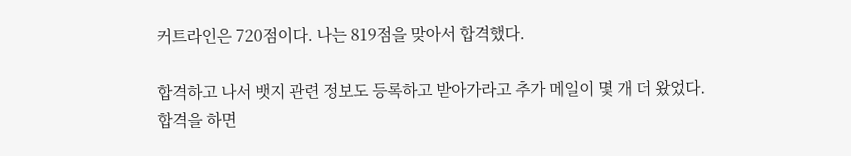커트라인은 720점이다. 나는 819점을 맞아서 합격했다.

합격하고 나서 뱃지 관련 정보도 등록하고 받아가라고 추가 메일이 몇 개 더 왔었다.
합격을 하면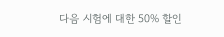다음 시험에 대한 50% 할인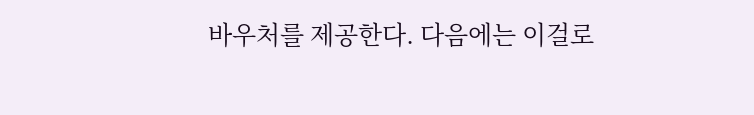바우처를 제공한다. 다음에는 이걸로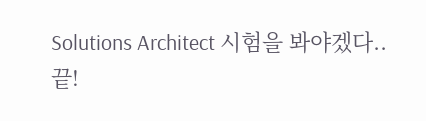Solutions Architect 시험을 봐야겠다..
끝!